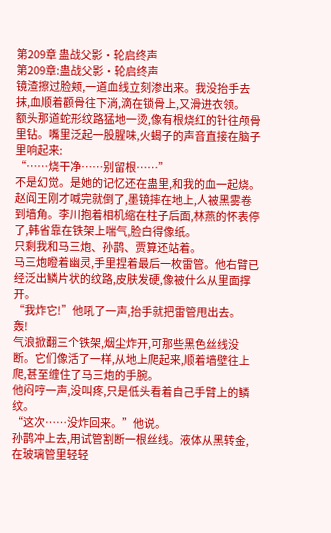第209章 蛊战父影·轮启终声
第209章:蛊战父影·轮启终声
镜渣擦过脸颊,一道血线立刻渗出来。我没抬手去抹,血顺着颧骨往下淌,滴在锁骨上,又滑进衣领。
额头那道蛇形纹路猛地一烫,像有根烧红的针往颅骨里钻。嘴里泛起一股腥味,火蝎子的声音直接在脑子里响起来:
“……烧干净……别留根……”
不是幻觉。是她的记忆还在蛊里,和我的血一起烧。
赵阎王刚才喊完就倒了,墨镜摔在地上,人被黑雾卷到墙角。李川抱着相机缩在柱子后面,林燕的怀表停了,韩省靠在铁架上喘气,脸白得像纸。
只剩我和马三炮、孙鹊、贾算还站着。
马三炮瞪着幽灵,手里捏着最后一枚雷管。他右臂已经泛出鳞片状的纹路,皮肤发硬,像被什么从里面撑开。
“我炸它!”他吼了一声,抬手就把雷管甩出去。
轰!
气浪掀翻三个铁架,烟尘炸开,可那些黑色丝线没断。它们像活了一样,从地上爬起来,顺着墙壁往上爬,甚至缠住了马三炮的手腕。
他闷哼一声,没叫疼,只是低头看着自己手臂上的鳞纹。
“这次……没炸回来。”他说。
孙鹊冲上去,用试管割断一根丝线。液体从黑转金,在玻璃管里轻轻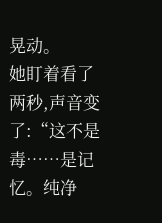晃动。
她盯着看了两秒,声音变了:“这不是毒……是记忆。纯净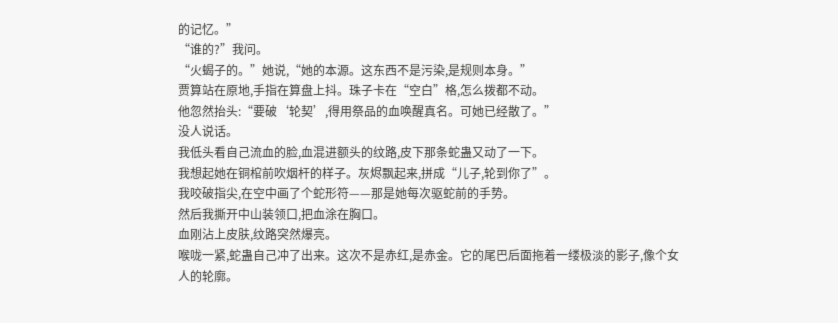的记忆。”
“谁的?”我问。
“火蝎子的。”她说,“她的本源。这东西不是污染,是规则本身。”
贾算站在原地,手指在算盘上抖。珠子卡在“空白”格,怎么拨都不动。
他忽然抬头:“要破‘轮契’,得用祭品的血唤醒真名。可她已经散了。”
没人说话。
我低头看自己流血的脸,血混进额头的纹路,皮下那条蛇蛊又动了一下。
我想起她在铜棺前吹烟杆的样子。灰烬飘起来,拼成“儿子,轮到你了”。
我咬破指尖,在空中画了个蛇形符——那是她每次驱蛇前的手势。
然后我撕开中山装领口,把血涂在胸口。
血刚沾上皮肤,纹路突然爆亮。
喉咙一紧,蛇蛊自己冲了出来。这次不是赤红,是赤金。它的尾巴后面拖着一缕极淡的影子,像个女人的轮廓。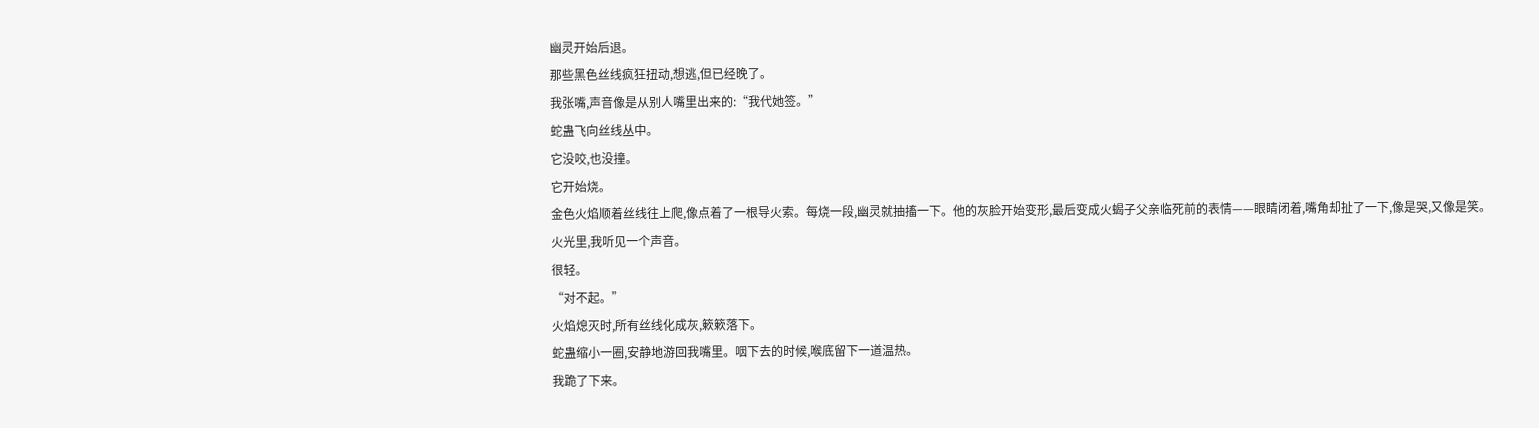幽灵开始后退。
那些黑色丝线疯狂扭动,想逃,但已经晚了。
我张嘴,声音像是从别人嘴里出来的:“我代她签。”
蛇蛊飞向丝线丛中。
它没咬,也没撞。
它开始烧。
金色火焰顺着丝线往上爬,像点着了一根导火索。每烧一段,幽灵就抽搐一下。他的灰脸开始变形,最后变成火蝎子父亲临死前的表情——眼睛闭着,嘴角却扯了一下,像是哭,又像是笑。
火光里,我听见一个声音。
很轻。
“对不起。”
火焰熄灭时,所有丝线化成灰,簌簌落下。
蛇蛊缩小一圈,安静地游回我嘴里。咽下去的时候,喉底留下一道温热。
我跪了下来。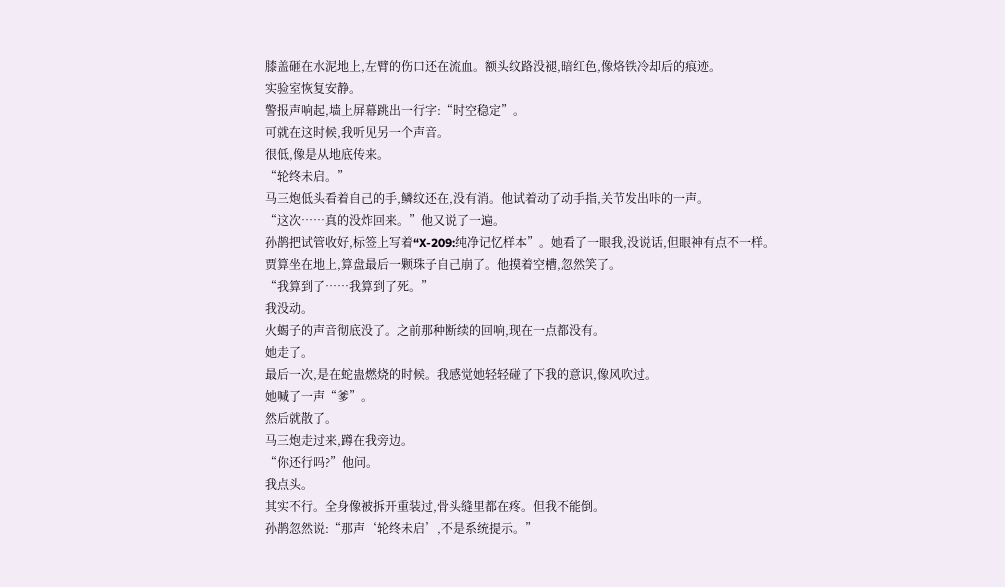膝盖砸在水泥地上,左臂的伤口还在流血。额头纹路没褪,暗红色,像烙铁冷却后的痕迹。
实验室恢复安静。
警报声响起,墙上屏幕跳出一行字:“时空稳定”。
可就在这时候,我听见另一个声音。
很低,像是从地底传来。
“轮终未启。”
马三炮低头看着自己的手,鳞纹还在,没有消。他试着动了动手指,关节发出咔的一声。
“这次……真的没炸回来。”他又说了一遍。
孙鹊把试管收好,标签上写着“X-209:纯净记忆样本”。她看了一眼我,没说话,但眼神有点不一样。
贾算坐在地上,算盘最后一颗珠子自己崩了。他摸着空槽,忽然笑了。
“我算到了……我算到了死。”
我没动。
火蝎子的声音彻底没了。之前那种断续的回响,现在一点都没有。
她走了。
最后一次,是在蛇蛊燃烧的时候。我感觉她轻轻碰了下我的意识,像风吹过。
她喊了一声“爹”。
然后就散了。
马三炮走过来,蹲在我旁边。
“你还行吗?”他问。
我点头。
其实不行。全身像被拆开重装过,骨头缝里都在疼。但我不能倒。
孙鹊忽然说:“那声‘轮终未启’,不是系统提示。”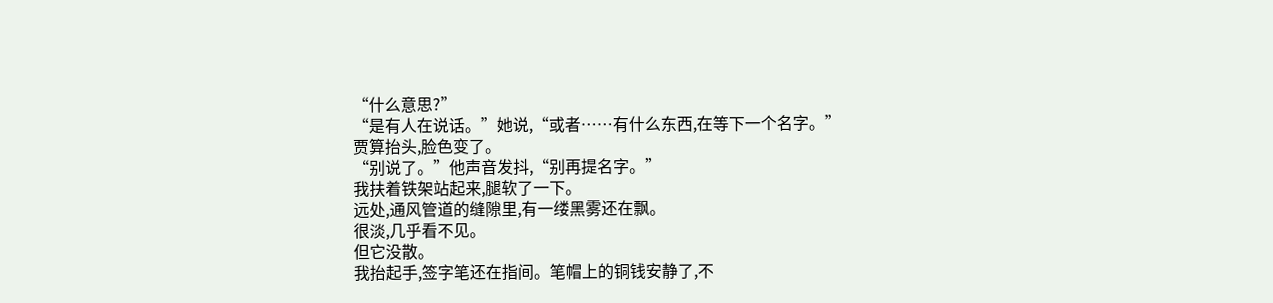“什么意思?”
“是有人在说话。”她说,“或者……有什么东西,在等下一个名字。”
贾算抬头,脸色变了。
“别说了。”他声音发抖,“别再提名字。”
我扶着铁架站起来,腿软了一下。
远处,通风管道的缝隙里,有一缕黑雾还在飘。
很淡,几乎看不见。
但它没散。
我抬起手,签字笔还在指间。笔帽上的铜钱安静了,不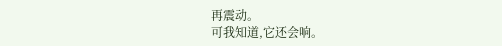再震动。
可我知道,它还会响。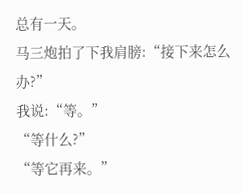总有一天。
马三炮拍了下我肩膀:“接下来怎么办?”
我说:“等。”
“等什么?”
“等它再来。”